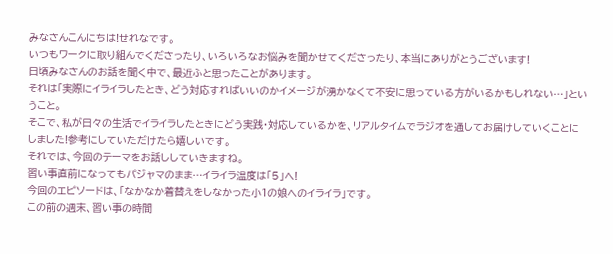みなさんこんにちは!せれなです。
いつもワークに取り組んでくださったり、いろいろなお悩みを聞かせてくださったり、本当にありがとうございます!
日頃みなさんのお話を聞く中で、最近ふと思ったことがあります。
それは「実際にイライラしたとき、どう対応すればいいのかイメージが湧かなくて不安に思っている方がいるかもしれない…」ということ。
そこで、私が日々の生活でイライラしたときにどう実践・対応しているかを、リアルタイムでラジオを通してお届けしていくことにしました!参考にしていただけたら嬉しいです。
それでは、今回のテーマをお話ししていきますね。
習い事直前になってもパジャマのまま…イライラ温度は「5」へ!
今回のエピソードは、「なかなか着替えをしなかった小1の娘へのイライラ」です。
この前の週末、習い事の時間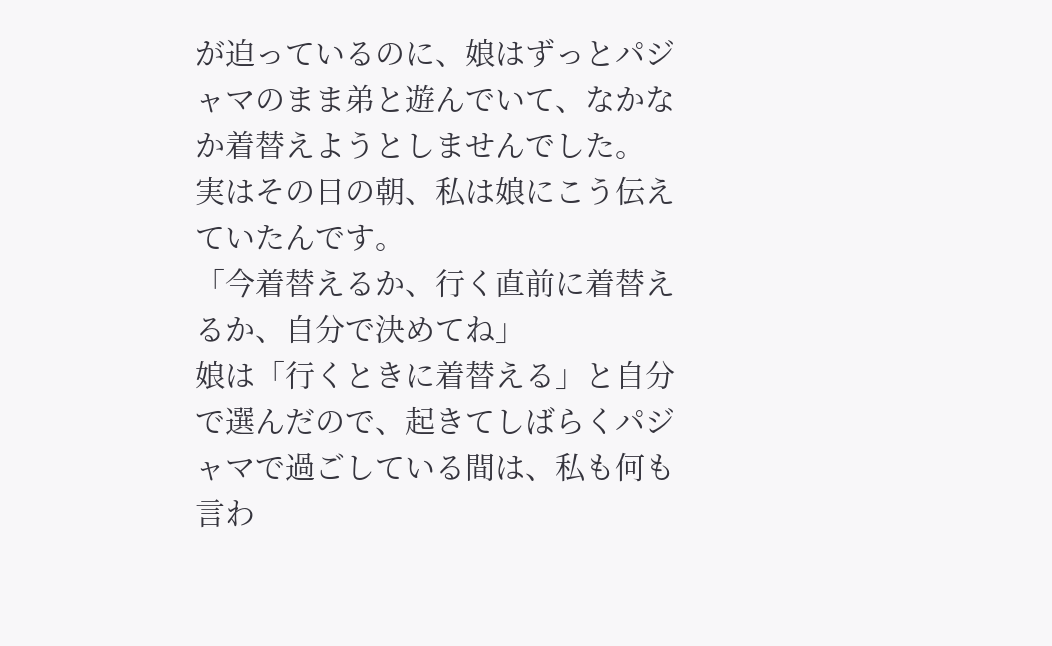が迫っているのに、娘はずっとパジャマのまま弟と遊んでいて、なかなか着替えようとしませんでした。
実はその日の朝、私は娘にこう伝えていたんです。
「今着替えるか、行く直前に着替えるか、自分で決めてね」
娘は「行くときに着替える」と自分で選んだので、起きてしばらくパジャマで過ごしている間は、私も何も言わ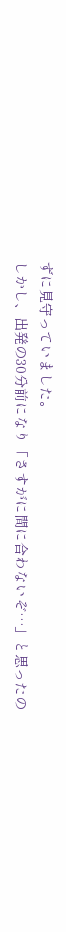ずに見守っていました。
しかし、出発の30分前になり「さすがに間に合わないぞ…」と思ったの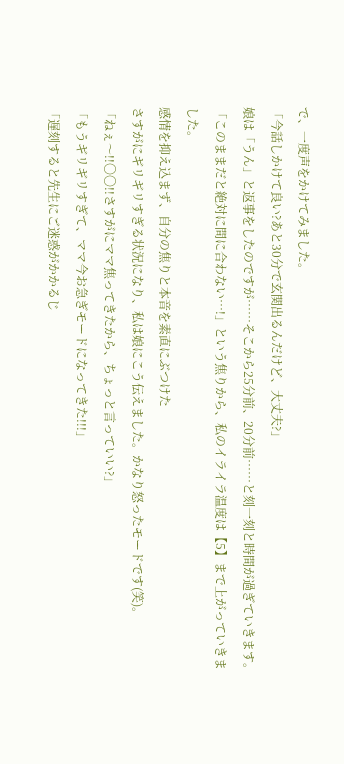で、一度声をかけてみました。
「今話しかけて良い?あと30分で玄関出るんだけど、大丈夫?」
娘は「うん」と返事をしたのですが……そこから25分前、20分前……と刻一刻と時間が過ぎていきます。
「このままだと絶対に間に合わない…!」という焦りから、私のイライラ温度は【5】まで上がっていきました。
感情を抑え込まず、自分の焦りと本音を素直にぶつけた
さすがにギリギリすぎる状況になり、私は娘にこう伝えました。かなり怒ったモードです(笑)。
「ねぇ〜!!〇〇!!さすがにママ焦ってきたから、ちょっと言っていい?」
「もうギリギリすぎて、ママ今お急ぎモードになってきた!!!」
「遅刻すると先生にご迷惑がかかるじ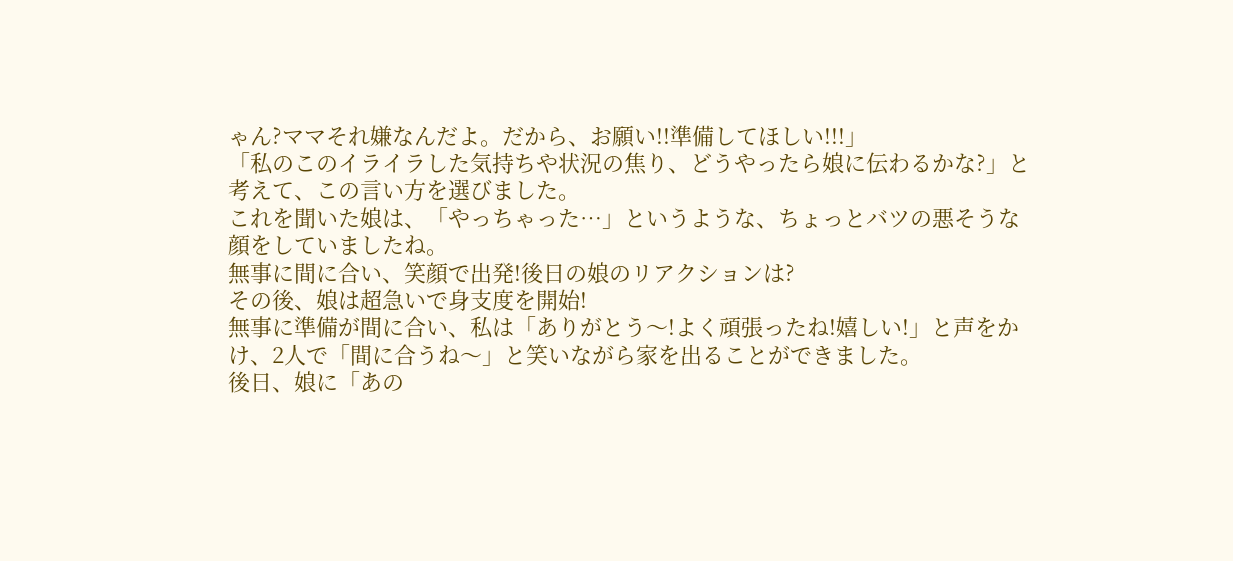ゃん?ママそれ嫌なんだよ。だから、お願い!!準備してほしい!!!」
「私のこのイライラした気持ちや状況の焦り、どうやったら娘に伝わるかな?」と考えて、この言い方を選びました。
これを聞いた娘は、「やっちゃった…」というような、ちょっとバツの悪そうな顔をしていましたね。
無事に間に合い、笑顔で出発!後日の娘のリアクションは?
その後、娘は超急いで身支度を開始!
無事に準備が間に合い、私は「ありがとう〜!よく頑張ったね!嬉しい!」と声をかけ、2人で「間に合うね〜」と笑いながら家を出ることができました。
後日、娘に「あの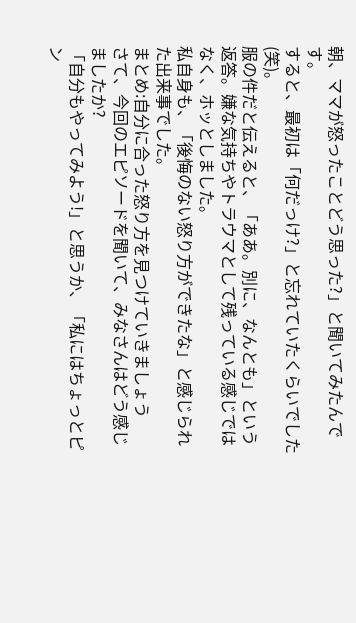朝、ママが怒ったことどう思った?」と聞いてみたんです。
すると、最初は「何だっけ?」と忘れていたくらいでした(笑)。
服の件だと伝えると、「ああ。別に、なんとも」という返答。嫌な気持ちやトラウマとして残っている感じではなく、ホッとしました。
私自身も、「後悔のない怒り方ができたな」と感じられた出来事でした。
まとめ:自分に合った怒り方を見つけていきましょう
さて、今回のエピソードを聞いて、みなさんはどう感じましたか?
「自分もやってみよう!」と思うか、「私にはちょっとピン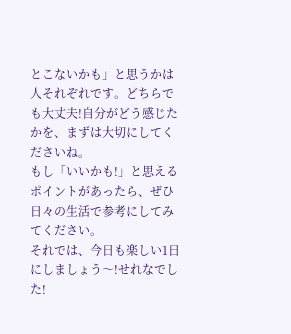とこないかも」と思うかは人それぞれです。どちらでも大丈夫!自分がどう感じたかを、まずは大切にしてくださいね。
もし「いいかも!」と思えるポイントがあったら、ぜひ日々の生活で参考にしてみてください。
それでは、今日も楽しい1日にしましょう〜!せれなでした!